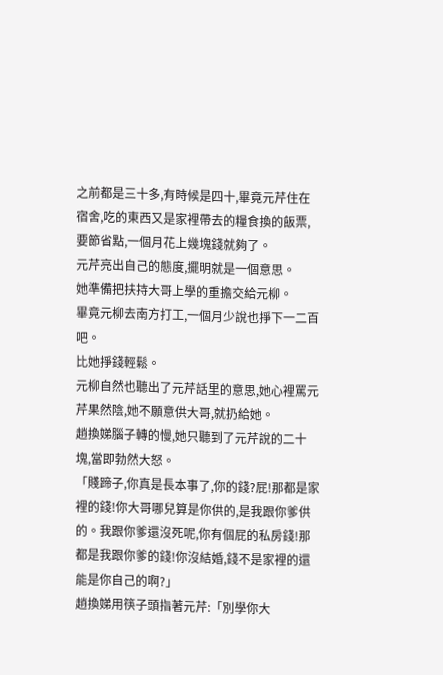之前都是三十多,有時候是四十,畢竟元芹住在宿舍,吃的東西又是家裡帶去的糧食換的飯票,要節省點,一個月花上幾塊錢就夠了。
元芹亮出自己的態度,擺明就是一個意思。
她準備把扶持大哥上學的重擔交給元柳。
畢竟元柳去南方打工,一個月少說也掙下一二百吧。
比她掙錢輕鬆。
元柳自然也聽出了元芹話里的意思,她心裡罵元芹果然陰,她不願意供大哥,就扔給她。
趙換娣腦子轉的慢,她只聽到了元芹說的二十塊,當即勃然大怒。
「賤蹄子,你真是長本事了,你的錢?屁!那都是家裡的錢!你大哥哪兒算是你供的,是我跟你爹供的。我跟你爹還沒死呢,你有個屁的私房錢!那都是我跟你爹的錢!你沒結婚,錢不是家裡的還能是你自己的啊?」
趙換娣用筷子頭指著元芹:「別學你大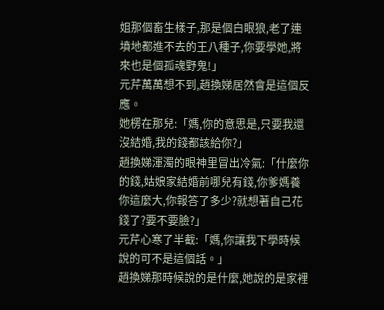姐那個畜生樣子,那是個白眼狼,老了連墳地都進不去的王八種子,你要學她,將來也是個孤魂野鬼!」
元芹萬萬想不到,趙換娣居然會是這個反應。
她楞在那兒:「媽,你的意思是,只要我還沒結婚,我的錢都該給你?」
趙換娣渾濁的眼神里冒出冷氣:「什麼你的錢,姑娘家結婚前哪兒有錢,你爹媽養你這麼大,你報答了多少?就想著自己花錢了?要不要臉?」
元芹心寒了半截:「媽,你讓我下學時候說的可不是這個話。」
趙換娣那時候說的是什麼,她說的是家裡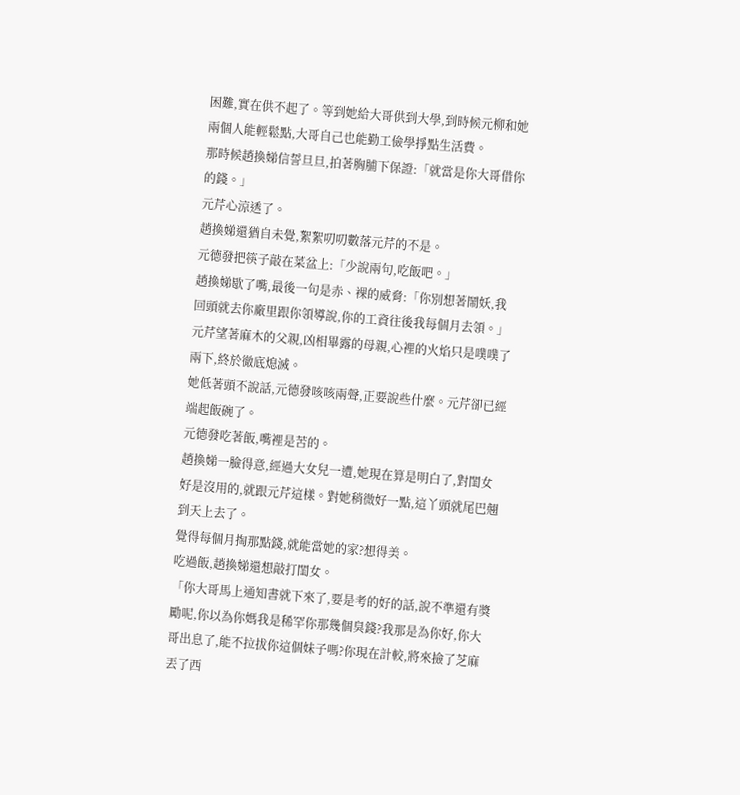困難,實在供不起了。等到她給大哥供到大學,到時候元柳和她兩個人能輕鬆點,大哥自己也能勤工儉學掙點生活費。
那時候趙換娣信誓旦旦,拍著胸脯下保證:「就當是你大哥借你的錢。」
元芹心涼透了。
趙換娣還猶自未覺,絮絮叨叨數落元芹的不是。
元德發把筷子敲在菜盆上:「少說兩句,吃飯吧。」
趙換娣歇了嘴,最後一句是赤、裸的威脅:「你別想著鬧妖,我回頭就去你廠里跟你領導說,你的工資往後我每個月去領。」
元芹望著麻木的父親,凶相畢露的母親,心裡的火焰只是噗噗了兩下,終於徹底熄滅。
她低著頭不說話,元德發咳咳兩聲,正要說些什麼。元芹卻已經端起飯碗了。
元德發吃著飯,嘴裡是苦的。
趙換娣一臉得意,經過大女兒一遭,她現在算是明白了,對閨女好是沒用的,就跟元芹這樣。對她稍微好一點,這丫頭就尾巴翹到天上去了。
覺得每個月掏那點錢,就能當她的家?想得美。
吃過飯,趙換娣還想敲打閨女。
「你大哥馬上通知書就下來了,要是考的好的話,說不準還有獎勵呢,你以為你媽我是稀罕你那幾個臭錢?我那是為你好,你大哥出息了,能不拉拔你這個妹子嗎?你現在計較,將來撿了芝麻丟了西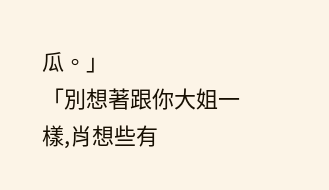瓜。」
「別想著跟你大姐一樣,肖想些有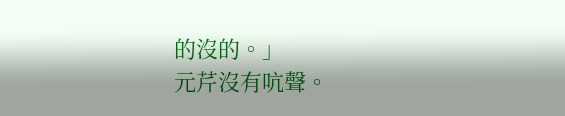的沒的。」
元芹沒有吭聲。